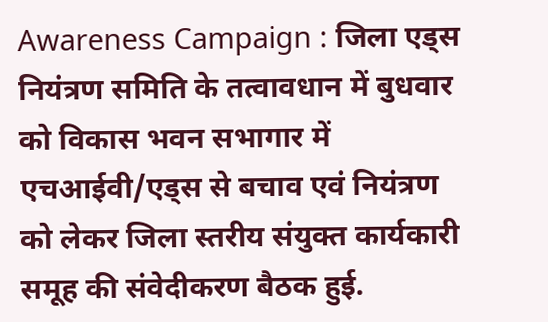Awareness Campaign : जिला एड्स नियंत्रण समिति के तत्वावधान में बुधवार को विकास भवन सभागार में एचआईवी/एड्स से बचाव एवं नियंत्रण को लेकर जिला स्तरीय संयुक्त कार्यकारी समूह की संवेदीकरण बैठक हुई.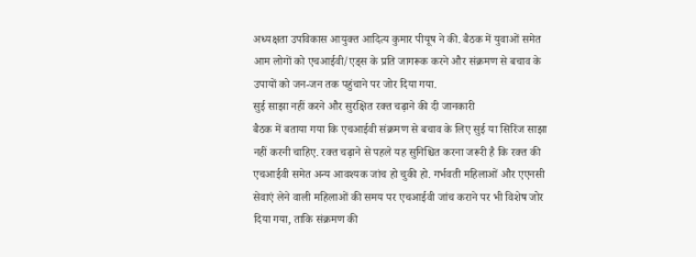अध्यक्षता उपविकास आयुक्त आदित्य कुमार पीयूष ने की. बैठक में युवाओं समेत आम लोगों को एचआईवी/एड्स के प्रति जागरूक करने और संक्रमण से बचाव के उपायों को जन-जन तक पहुंचाने पर जोर दिया गया.
सुई साझा नहीं करने और सुरक्षित रक्त चढ़ाने की दी जानकारी
बैठक में बताया गया कि एचआईवी संक्रमण से बचाव के लिए सुई या सिरिंज साझा नहीं करनी चाहिए. रक्त चढ़ाने से पहले यह सुनिश्चित करना जरूरी है कि रक्त की एचआईवी समेत अन्य आवश्यक जांच हो चुकी हो. गर्भवती महिलाओं और एएनसी सेवाएं लेने वाली महिलाओं की समय पर एचआईवी जांच कराने पर भी विशेष जोर दिया गया, ताकि संक्रमण की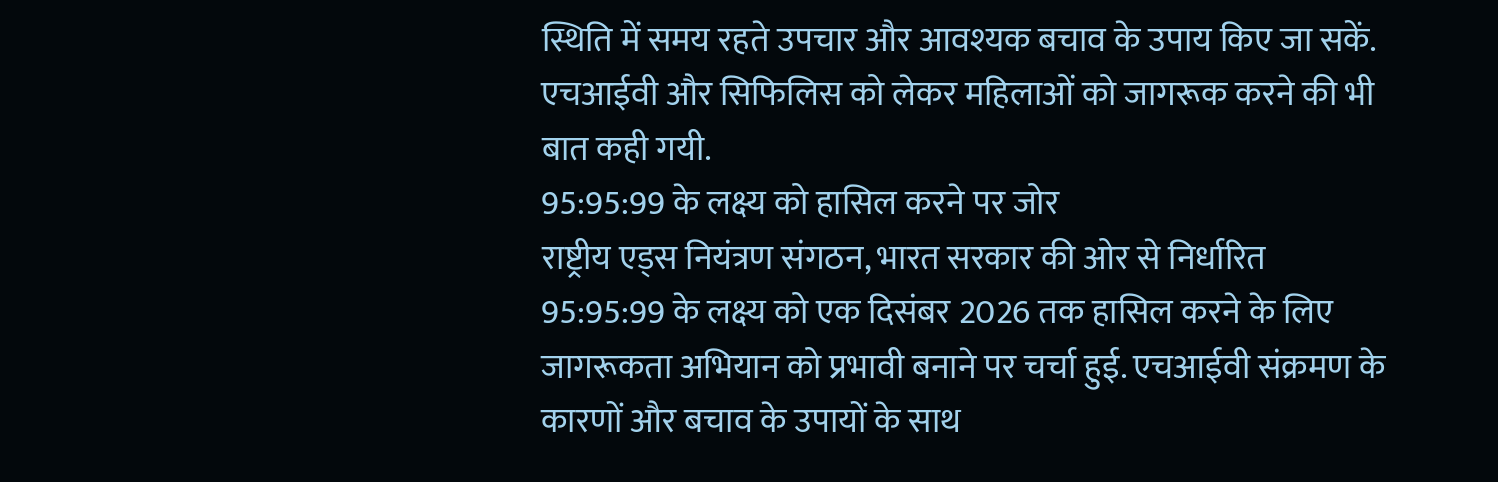स्थिति में समय रहते उपचार और आवश्यक बचाव के उपाय किए जा सकें. एचआईवी और सिफिलिस को लेकर महिलाओं को जागरूक करने की भी बात कही गयी.
95:95:99 के लक्ष्य को हासिल करने पर जोर
राष्ट्रीय एड्स नियंत्रण संगठन, भारत सरकार की ओर से निर्धारित 95:95:99 के लक्ष्य को एक दिसंबर 2026 तक हासिल करने के लिए जागरूकता अभियान को प्रभावी बनाने पर चर्चा हुई. एचआईवी संक्रमण के कारणों और बचाव के उपायों के साथ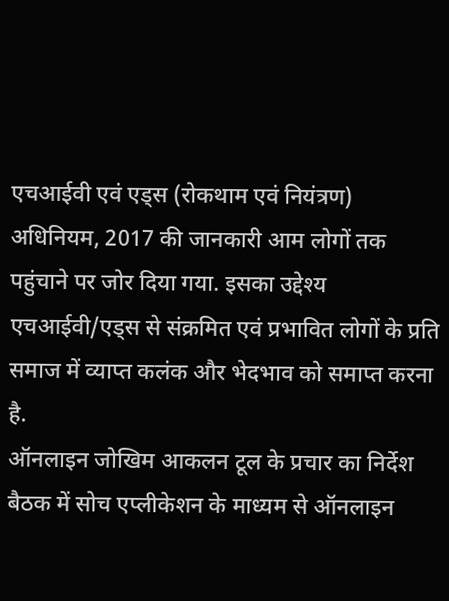एचआईवी एवं एड्स (रोकथाम एवं नियंत्रण) अधिनियम, 2017 की जानकारी आम लोगों तक पहुंचाने पर जोर दिया गया. इसका उद्देश्य एचआईवी/एड्स से संक्रमित एवं प्रभावित लोगों के प्रति समाज में व्याप्त कलंक और भेदभाव को समाप्त करना है.
ऑनलाइन जोखिम आकलन टूल के प्रचार का निर्देश
बैठक में सोच एप्लीकेशन के माध्यम से ऑनलाइन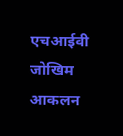एचआईवी जोखिम आकलन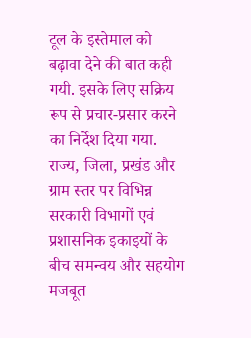टूल के इस्तेमाल को बढ़ावा देने की बात कही गयी. इसके लिए सक्रिय रूप से प्रचार-प्रसार करने का निर्देश दिया गया. राज्य, जिला, प्रखंड और ग्राम स्तर पर विभिन्न सरकारी विभागों एवं प्रशासनिक इकाइयों के बीच समन्वय और सहयोग मजबूत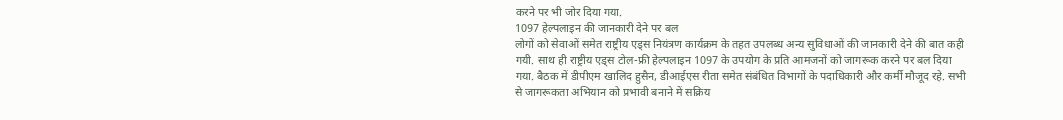करने पर भी जोर दिया गया.
1097 हेल्पलाइन की जानकारी देने पर बल
लोगों को सेवाओं समेत राष्ट्रीय एड्स नियंत्रण कार्यक्रम के तहत उपलब्ध अन्य सुविधाओं की जानकारी देने की बात कही गयी. साथ ही राष्ट्रीय एड्स टोल-फ्री हेल्पलाइन 1097 के उपयोग के प्रति आमजनों को जागरूक करने पर बल दिया गया. बैठक में डीपीएम खालिद हुसैन, डीआईएस रीता समेत संबंधित विभागों के पदाधिकारी और कर्मी मौजूद रहे. सभी से जागरूकता अभियान को प्रभावी बनाने में सक्रिय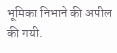भूमिका निभाने की अपील की गयी.